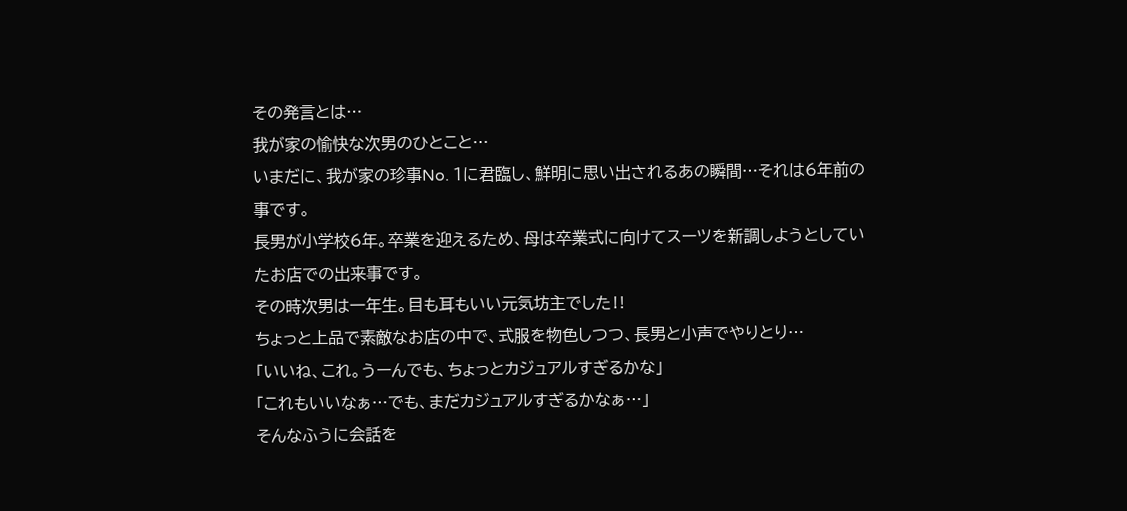その発言とは…
我が家の愉快な次男のひとこと…
いまだに、我が家の珍事No. 1に君臨し、鮮明に思い出されるあの瞬間…それは6年前の事です。
長男が小学校6年。卒業を迎えるため、母は卒業式に向けてスーツを新調しようとしていたお店での出来事です。
その時次男は一年生。目も耳もいい元気坊主でした‼
ちょっと上品で素敵なお店の中で、式服を物色しつつ、長男と小声でやりとり…
「いいね、これ。うーんでも、ちょっとカジュアルすぎるかな」
「これもいいなぁ…でも、まだカジュアルすぎるかなぁ…」
そんなふうに会話を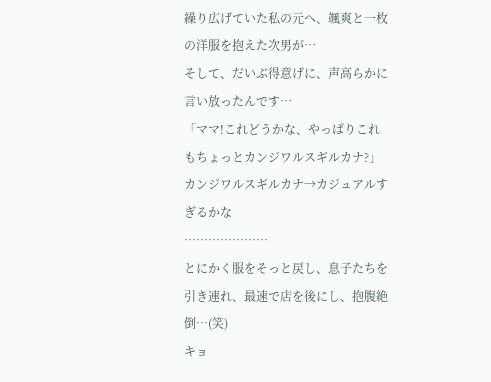繰り広げていた私の元へ、颯爽と一枚の洋服を抱えた次男が…
そして、だいぶ得意げに、声高らかに言い放ったんです…
「ママ!これどうかな、やっぱりこれもちょっとカンジワルスギルカナ?」
カンジワルスギルカナ→カジュアルすぎるかな
…………………
とにかく服をそっと戻し、息子たちを引き連れ、最速で店を後にし、抱腹絶倒…(笑)
キョ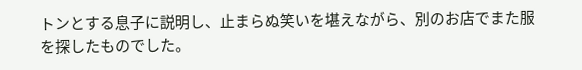トンとする息子に説明し、止まらぬ笑いを堪えながら、別のお店でまた服を探したものでした。